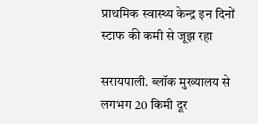प्राथमिक स्वास्थ्य केन्द्र इन दिनों स्टाफ की कमी से जूझ रहा

सरायपाली. ब्लॉक मुख्यालय से लगभग 20 किमी दूर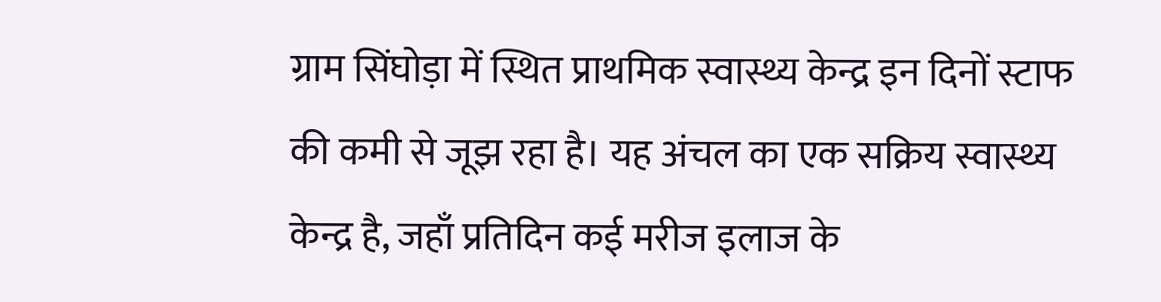ग्राम सिंघोड़ा में स्थित प्राथमिक स्वास्थ्य केन्द्र इन दिनों स्टाफ की कमी से जूझ रहा है। यह अंचल का एक सक्रिय स्वास्थ्य केन्द्र है, जहाँ प्रतिदिन कई मरीज इलाज के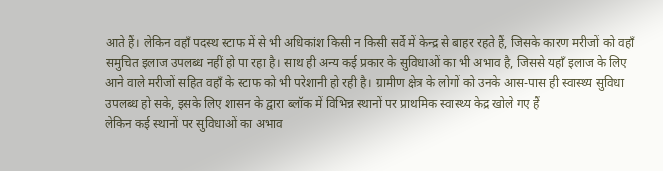आते हैं। लेकिन वहाँ पदस्थ स्टाफ में से भी अधिकांश किसी न किसी सर्वे में केन्द्र से बाहर रहते हैं, जिसके कारण मरीजों को वहाँ समुचित इलाज उपलब्ध नहीं हो पा रहा है। साथ ही अन्य कई प्रकार के सुविधाओं का भी अभाव है, जिससे यहाँ इलाज के लिए आने वाले मरीजों सहित वहाँ के स्टाफ को भी परेशानी हो रही है। ग्रामीण क्षेत्र के लोगों को उनके आस-पास ही स्वास्थ्य सुविधा उपलब्ध हो सके, इसके लिए शासन के द्वारा ब्लॉक में विभिन्न स्थानों पर प्राथमिक स्वास्थ्य केद्र खोले गए हैं
लेकिन कई स्थानों पर सुविधाओं का अभाव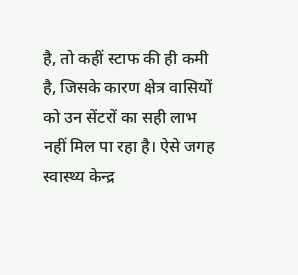है, तो कहीं स्टाफ की ही कमी है, जिसके कारण क्षेत्र वासियों को उन सेंटरों का सही लाभ नहीं मिल पा रहा है। ऐसे जगह स्वास्थ्य केन्द्र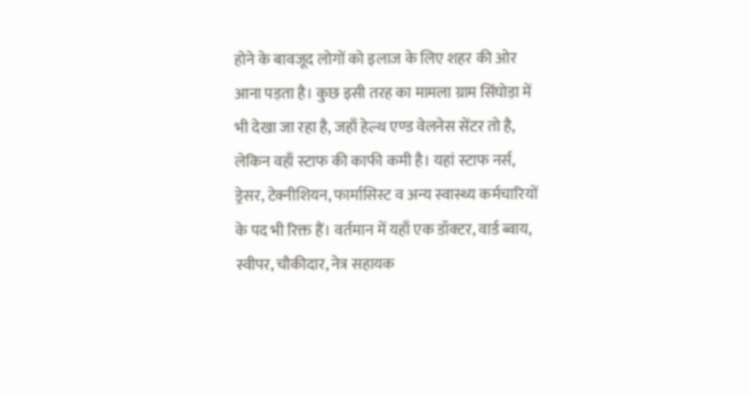होने के बावजूद लोगों को इलाज के लिए शहर की ओर आना पड़ता है। कुछ इसी तरह का मामला ग्राम सिंघोड़ा में भी देखा जा रहा है, जहाँ हेल्थ एण्ड वेलनेस सेंटर तो है, लेकिन वहाँ स्टाफ की काफी कमी है। यहां स्टाफ नर्स, ड्रेसर, टेक्नीशियन, फार्मासिस्ट व अन्य स्वास्थ्य कर्मचारियों के पद भी रिक्त हैं। वर्तमान में यहाँ एक डॉक्टर, वार्ड ब्वाय, स्वीपर, चौकीदार, नेत्र सहायक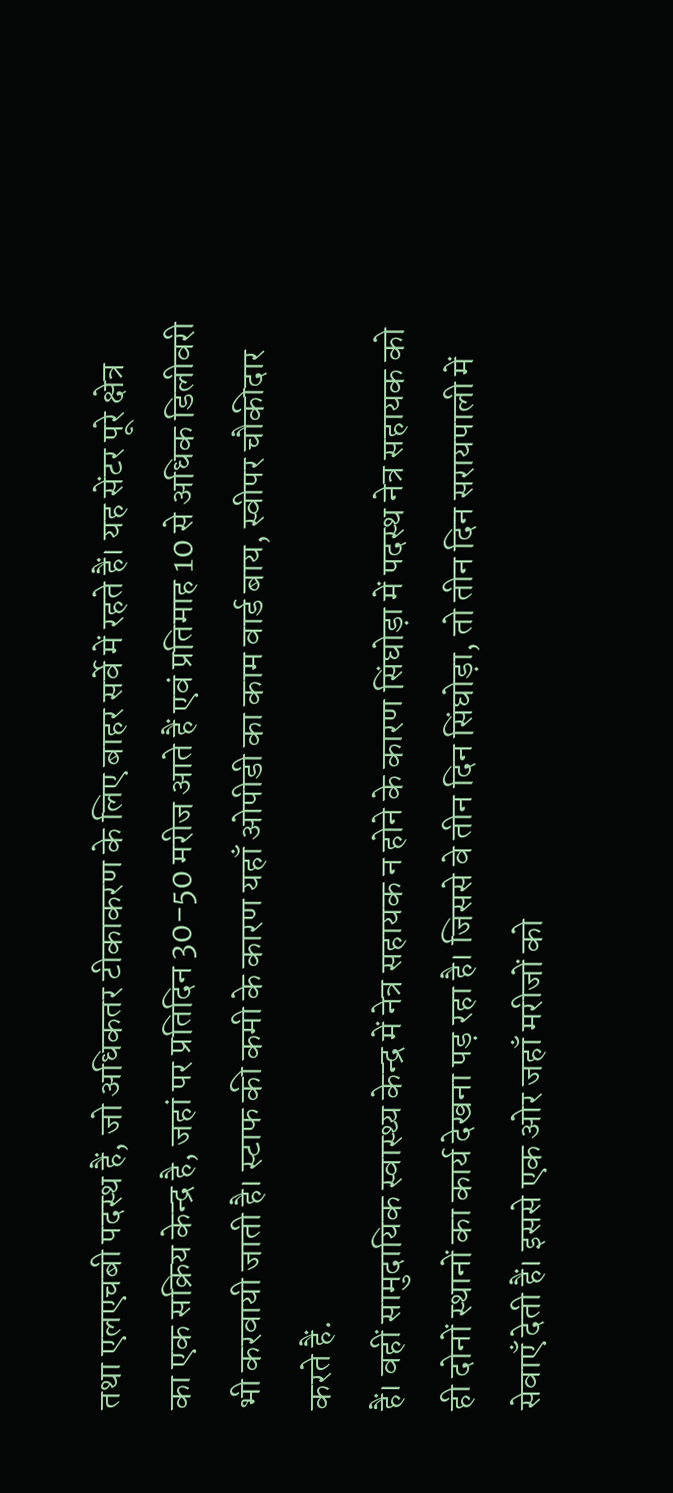तथा एलएचबी पदस्थ हैं, जो अधिकतर टीकाकरण के लिए बाहर सर्वे में रहते हैं। यह सेंटर पूरे क्षेत्र का एक सक्रिय केन्द्र है, जहां पर प्रतिदिन 30-50 मरीज आते हैं एवं प्रतिमाह 10 से अधिक डिलीवरी भी करवायी जाती है। स्टाफ की कमी के कारण यहाँ ओपीडी का काम वार्ड बाय, स्वीपर चौकीदार करते हैं.
हैं। वहीं सामुदायिक स्वास्थ्य केन्द्र में नेत्र सहायक न होने के कारण सिंघोड़ा में पदस्थ नेत्र सहायक को ही दोनों स्थानों का कार्य देखना पड़ रहा है। जिससे वे तीन दिन सिंघोड़ा, तो तीन दिन सरायपाली में सेवाएँ देती हैं। इससे एक ओर जहाँ मरीजों को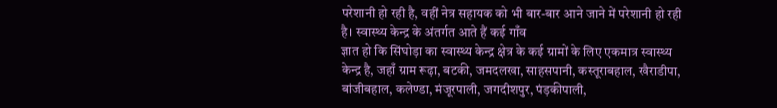परेशानी हो रही है, वहीं नेत्र सहायक को भी बार-बार आने जाने में परेशानी हो रही है। स्वास्थ्य केन्द्र के अंतर्गत आते हैं कई गाँव
ज्ञात हो कि सिंघोड़ा का स्वास्थ्य केन्द्र क्षेत्र के कई ग्रामों के लिए एकमात्र स्वास्थ्य केन्द्र है, जहाँ ग्राम रूढ़ा, बटकी, जमदलखा, साहसपानी, कस्तूराबहाल, खैराडीपा, बांजीबहाल, कलेण्डा, मंजूरपाली, जगदीशपुर, पंड़कीपाली,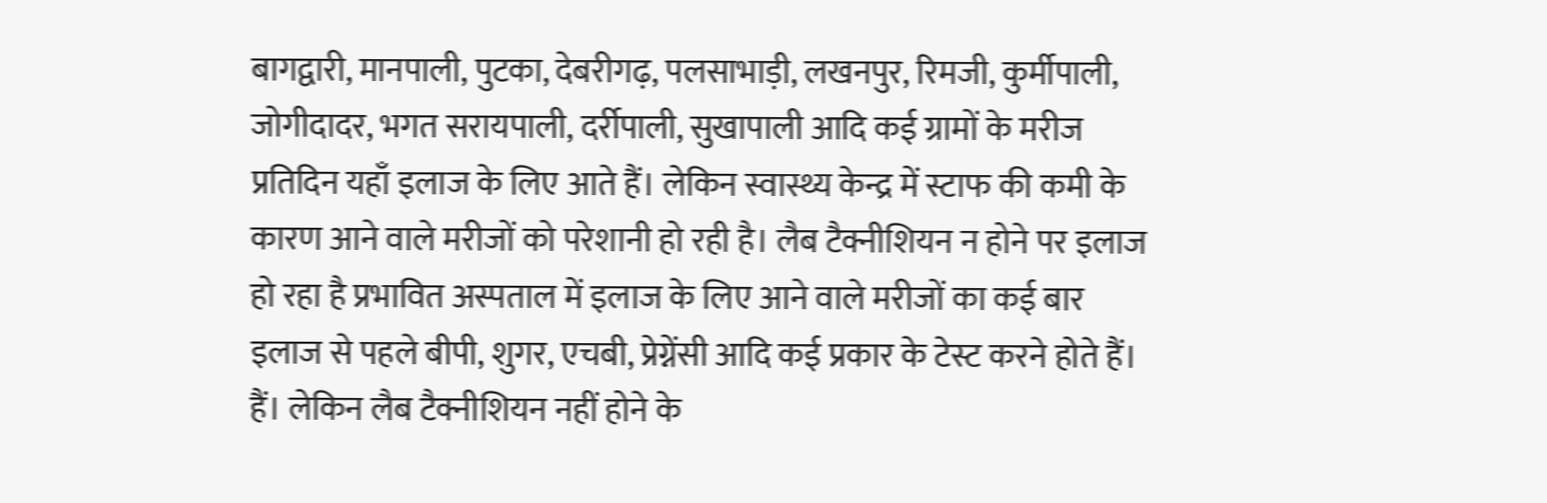बागद्वारी, मानपाली, पुटका, देबरीगढ़, पलसाभाड़ी, लखनपुर, रिमजी, कुर्मीपाली, जोगीदादर, भगत सरायपाली, दर्रीपाली, सुखापाली आदि कई ग्रामों के मरीज प्रतिदिन यहाँ इलाज के लिए आते हैं। लेकिन स्वास्थ्य केन्द्र में स्टाफ की कमी के कारण आने वाले मरीजों को परेशानी हो रही है। लैब टैक्नीशियन न होने पर इलाज हो रहा है प्रभावित अस्पताल में इलाज के लिए आने वाले मरीजों का कई बार इलाज से पहले बीपी, शुगर, एचबी, प्रेग्नेंसी आदि कई प्रकार के टेस्ट करने होते हैं।
हैं। लेकिन लैब टैक्नीशियन नहीं होने के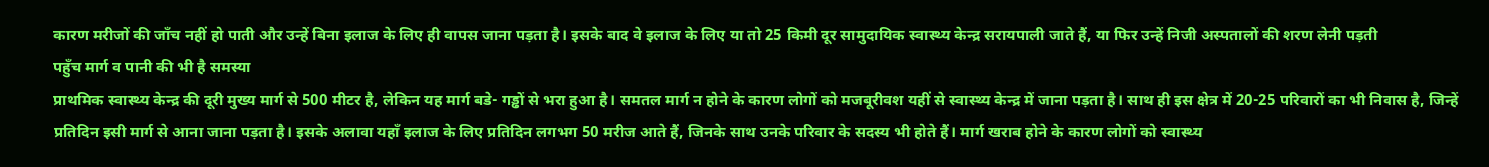कारण मरीजों की जाँच नहीं हो पाती और उन्हें बिना इलाज के लिए ही वापस जाना पड़ता है। इसके बाद वे इलाज के लिए या तो 25 किमी दूर सामुदायिक स्वास्थ्य केन्द्र सरायपाली जाते हैं, या फिर उन्हें निजी अस्पतालों की शरण लेनी पड़ती
पहुँच मार्ग व पानी की भी है समस्या
प्राथमिक स्वास्थ्य केन्द्र की दूरी मुख्य मार्ग से 500 मीटर है, लेकिन यह मार्ग बडे- गड्ढों से भरा हुआ है। समतल मार्ग न होने के कारण लोगों को मजबूरीवश यहीं से स्वास्थ्य केन्द्र में जाना पड़ता है। साथ ही इस क्षेत्र में 20-25 परिवारों का भी निवास है, जिन्हें प्रतिदिन इसी मार्ग से आना जाना पड़ता है। इसके अलावा यहाँ इलाज के लिए प्रतिदिन लगभग 50 मरीज आते हैं, जिनके साथ उनके परिवार के सदस्य भी होते हैं। मार्ग खराब होने के कारण लोगों को स्वास्थ्य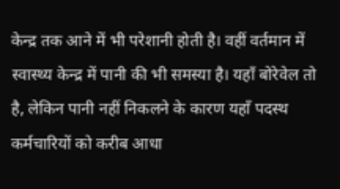केन्द्र तक आने में भी परेशानी होती है। वहीं वर्तमान में स्वास्थ्य केन्द्र में पानी की भी समस्या है। यहाँ बोरेवेल तो है, लेकिन पानी नहीं निकलने के कारण यहाँ पदस्थ कर्मचारियों को करीब आधा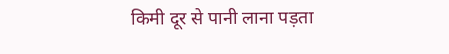किमी दूर से पानी लाना पड़ता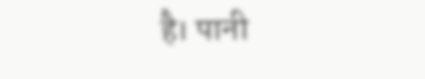है। पानी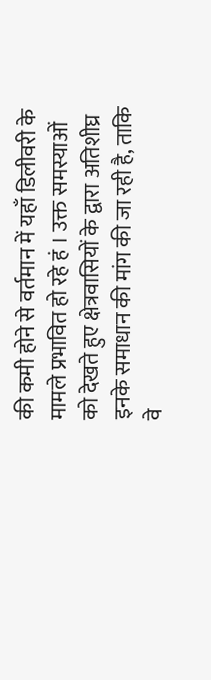की कमी होने से वर्तमान में यहाँ डिलीवरी के मामले प्रभावित हो रहे हं । उक्त समस्याओं को देखते हुए क्षेत्रवासियों के द्वारा अतिशीघ्र इनके समाधान की मांग की जा रही है, ताकि वे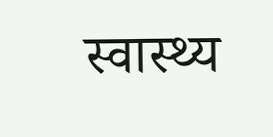स्वास्थ्य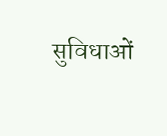सुविधाओं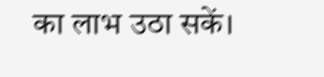का लाभ उठा सकें।